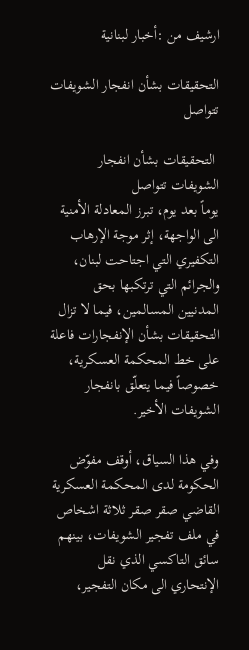ارشيف من :أخبار لبنانية

التحقيقات بشأن انفجار الشويفات تتواصل

 التحقيقات بشأن انفجار الشويفات تتواصل
يوماً بعد يوم، تبرز المعادلة الأمنية الى الواجهة، إثر موجة الإرهاب التكفيري التي اجتاحت لبنان، والجرائم التي ترتكبها بحق المدنيين المسالمين، فيما لا تزال التحقيقات بشأن الإنفجارات فاعلة على خط المحكمة العسكرية، خصوصاً فيما يتعلّق بانفجار الشويفات الأخير.

وفي هذا السياق، أوقف مفوّض الحكومة لدى المحكمة العسكرية القاضي صقر صقر ثلاثة اشخاص في ملف تفجير الشويفات، بينهم سائق التاكسي الذي نقل الإنتحاري الى مكان التفجير،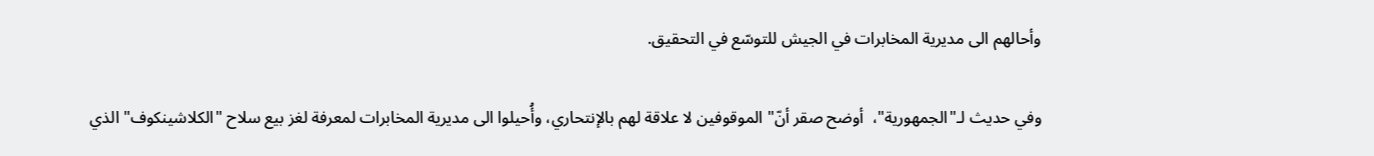وأحالهم الى مديرية المخابرات في الجيش للتوسّع في التحقيق.

وفي حديث لـ"الجمهورية"،  أوضح صقر أنّ" الموقوفين لا علاقة لهم بالإنتحاري، وأُحيلوا الى مديرية المخابرات لمعرفة لغز بيع سلاح "الكلاشينكوف" الذي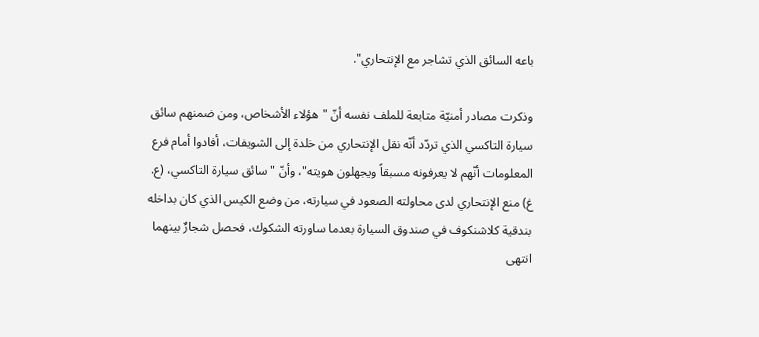باعه السائق الذي تشاجر مع الإنتحاري".

وذكرت مصادر أمنيّة متابعة للملف نفسه أنّ "هؤلاء الأشخاص، ومن ضمنهم سائق سيارة التاكسي الذي تردّد أنّه نقل الإنتحاري من خلدة إلى الشويفات، أفادوا أمام فرع المعلومات أنّهم لا يعرفونه مسبقاً ويجهلون هويته"، وأنّ "سائق سيارة التاكسي، (ع. غ) منع الإنتحاري لدى محاولته الصعود في سيارته، من وضع الكيس الذي كان بداخله بندقية كلاشنكوف في صندوق السيارة بعدما ساورته الشكوك، فحصل شجارٌ بينهما انتهى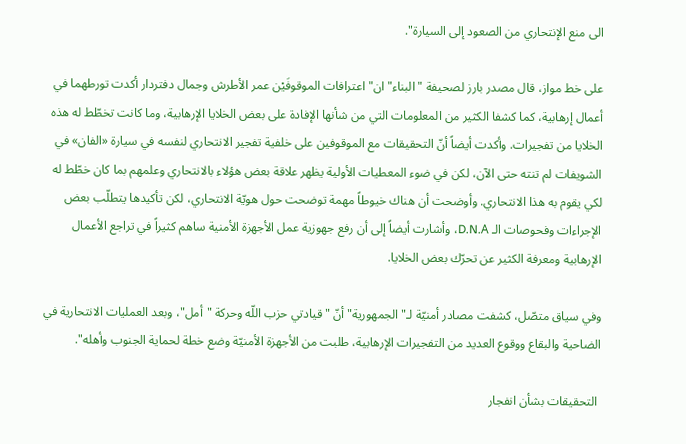الى منع الإنتحاري من الصعود إلى السيارة".

على خط مواز، قال مصدر بارز لصحيفة "البناء" ان" اعترافات الموقوفَيْن عمر الأطرش وجمال دفتردار أكدت تورطهما في أعمال إرهابية، كما كشفا الكثير من المعلومات التي من شأنها الإفادة على بعض الخلايا الإرهابية، وما كانت تخطّط له هذه الخلايا من تفجيرات. وأكدت أيضاً أنّ التحقيقات مع الموقوفين على خلفية تفجير الانتحاري لنفسه في سيارة «الفان» في الشويفات لم تنته حتى الآن، لكن في ضوء المعطيات الأولية يظهر علاقة بعض هؤلاء بالانتحاري وعلمهم بما كان خطّط له لكي يقوم به هذا الانتحاري. وأوضحت أن هناك خيوطاً مهمة توضحت حول هويّة الانتحاري، لكن تأكيدها يتطلّب بعض الإجراءات وفحوصات الـ D.N.A، وأشارت أيضاً إلى أن رفع جهوزية عمل الأجهزة الأمنية ساهم كثيراً في تراجع الأعمال الإرهابية ومعرفة الكثير عن تحرّك بعض الخلايا.

وفي سياق متصّل، كشفت مصادر أمنيّة لـ"الجمهورية" أنّ "قيادتي حزب اللّه وحركة "أمل"، وبعد العمليات الانتحارية في الضاحية والبقاع ووقوع العديد من التفجيرات الإرهابية، طلبت من الأجهزة الأمنيّة وضع خطة لحماية الجنوب وأهله".

 التحقيقات بشأن انفجار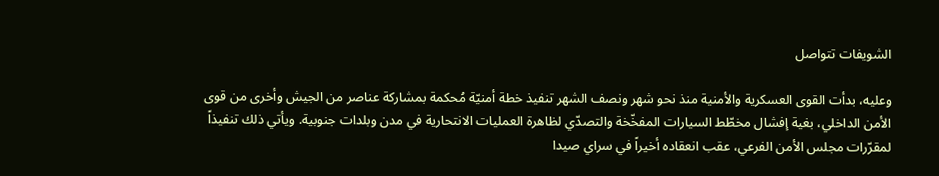الشويفات تتواصل

وعليه، بدأت القوى العسكرية والأمنية منذ نحو شهر ونصف الشهر تنفيذ خطة أمنيّة مُحكمة بمشاركة عناصر من الجيش وأخرى من قوى الأمن الداخلي، بغية إفشال مخطّط السيارات المفخّخة والتصدّي لظاهرة العمليات الانتحارية في مدن وبلدات جنوبية. ويأتي ذلك تنفيذاً لمقرّرات مجلس الأمن الفرعي، عقب انعقاده أخيراً في سراي صيدا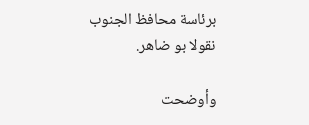برئاسة محافظ الجنوب نقولا بو ضاهر.

وأوضحت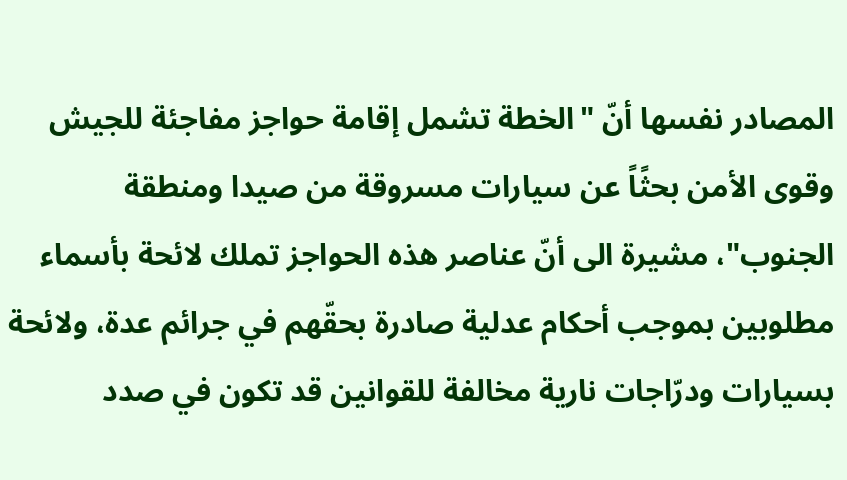المصادر نفسها أنّ "الخطة تشمل إقامة حواجز مفاجئة للجيش وقوى الأمن بحثًاً عن سيارات مسروقة من صيدا ومنطقة الجنوب"، مشيرة الى أنّ عناصر هذه الحواجز تملك لائحة بأسماء مطلوبين بموجب أحكام عدلية صادرة بحقّهم في جرائم عدة، ولائحة بسيارات ودرّاجات نارية مخالفة للقوانين قد تكون في صدد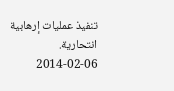تنفيذ عمليات إرهابية انتحارية.
2014-02-06